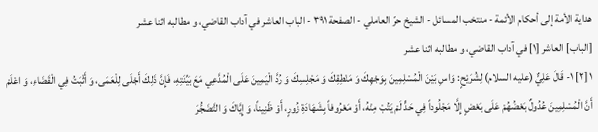هداية الأمة إلى أحكام الأئمة - منتخب المسائل - الشيخ حرّ العاملي - الصفحة ٣٩١ - الباب العاشر في آداب القاضي، و مطالبه اثنا عشر
[الباب] العاشر [١] في آداب القاضي، و مطالبه اثنا عشر
١ [٢] ١- قَالَ عَلِيٌّ (عليه السلام) لِشُرَيْحٍ: وَاسِ بَيْنَ الْمُسْلِمِينَ بِوَجْهِكَ وَ مَنْطِقِكَ وَ مَجْلِسِكَ وَ رُدَّ الْيَمِينَ عَلَى الْمُدَّعِي مَعَ بَيِّنَتِهِ، فَإِنَّ ذَلِكَ أَجْلَى لِلْعَمَى، وَ أَثْبَتُ فِي الْقَضَاءِ، وَ اعْلَمْ أَنَّ الْمُسْلِمِينَ عُدُولٌ بَعْضُهُمْ عَلَى بَعْضٍ إِلَّا مَجْلُوداً فِي حَدٍّ لَمْ يَتُبْ مِنْهُ، أَوْ مَعْرُوفاً بِشَهَادَةِ زُورٍ، أَوْ ظَنِيناً، وَ إِيَّاكَ وَ التَّضَجُّرَ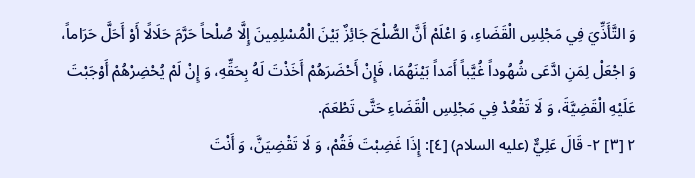وَ التَّأَذِّيَ فِي مَجْلِسِ الْقَضَاءِ، وَ اعْلَمْ أَنَّ الصُّلْحَ جَائِزٌ بَيْنَ الْمُسْلِمِينَ إِلَّا صُلْحاً حَرَّمَ حَلَالًا أَوْ أَحَلَّ حَرَاماً، وَ اجْعَلْ لِمَنِ ادَّعَى شُهُوداً غُيَّباً أَمَداً بَيْنَهُمَا، فَإِنْ أَحْضَرَهُمْ أَخَذْتَ لَهُ بِحَقِّهِ، وَ إِنْ لَمْ يُحْضِرْهُمْ أَوْجَبْتَ عَلَيْهِ الْقَضِيَّةَ، وَ لَا تَقْعُدْ فِي مَجْلِسِ الْقَضَاءِ حَتَّى تَطْعَمَ.
٢ [٣] ٢- قَالَ عَلِيٌّ (عليه السلام) [٤]: إِذَا غَضِبْتَ فَقُمْ، وَ لَا تَقْضِيَنَّ، وَ أَنْتَ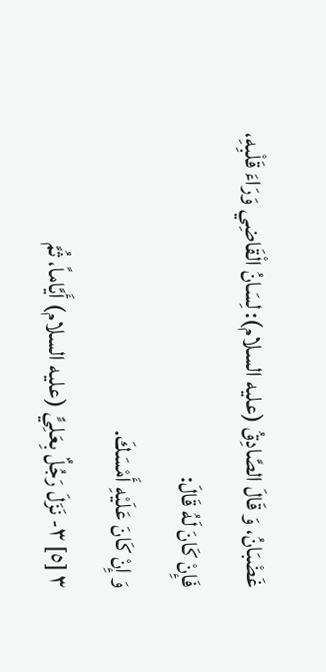غَضْبَانُ، وَ قَالَ الصَّادِقُ (عليه السلام): لِسَانُ الْقَاضِي وَرَاءَ قَلْبِهِ، فَإِنْ كَانَ لَهُ قَالَ:
وَ إِنْ كَانَ عَلَيْهِ أَمْسَكَ.
٣ [٥] ٣- نَزَلَ رَجُلٌ بِعَلِيٍّ (عليه السلام) أَيَّاماً، ثُمَّ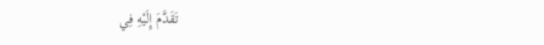تَقَدَّمَ إِلَيْهِ فِي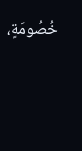خُصُومَةٍ،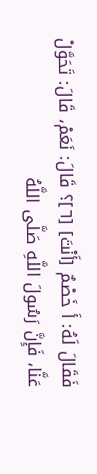فَقَالَ لَهُ: أَ خَصْمٌ [أَنْتَ] [٦]؟ قَالَ: نَعَمْ، قَالَ: تَحَوَّلْ عَنَّا، فَإِنَّ رَسُولَ اللَّهِ صَلَّى اللَّهُ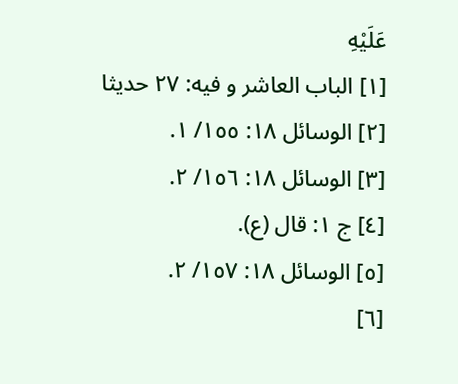عَلَيْهِ
[١] الباب العاشر و فيه: ٢٧ حديثا
[٢] الوسائل ١٨: ١٥٥/ ١.
[٣] الوسائل ١٨: ١٥٦/ ٢.
[٤] ج ١: قال (ع).
[٥] الوسائل ١٨: ١٥٧/ ٢.
[٦]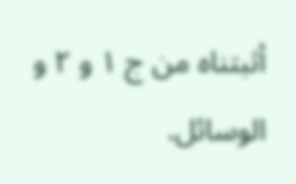أثبتناه من ج ١ و ٢ و الوسائل.